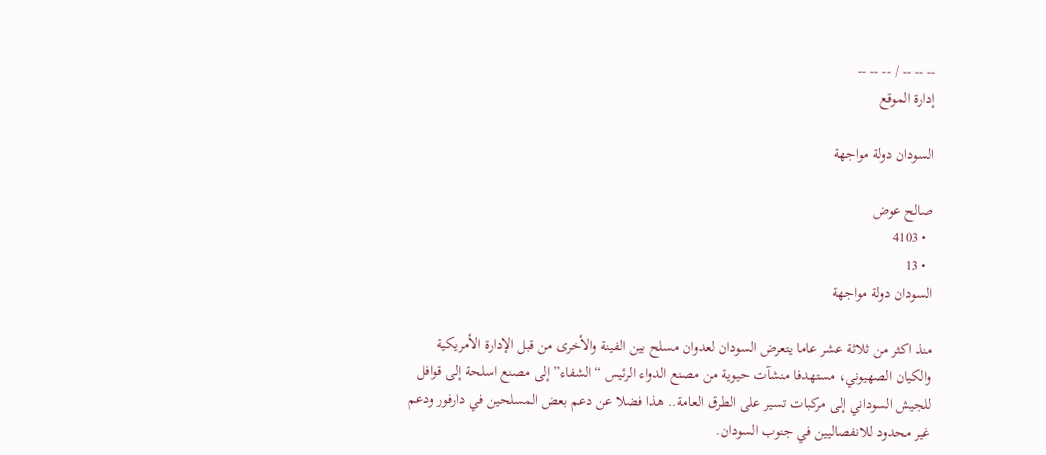-- -- -- / -- -- --
إدارة الموقع

السودان دولة مواجهة

صالح عوض
  • 4103
  • 13
السودان دولة مواجهة

منذ اكثر من ثلاثة عشر عاما يتعرض السودان لعدوان مسلح بين الفينة والأخرى من قبل الإدارة الأمريكية والكيان الصهيوني، مستهدفا منشآت حيوية من مصنع الدواء الرئيس “الشفاء” إلى مصنع اسلحة إلى قوافل للجيش السوداني إلى مركبات تسير على الطرق العامة.. هذا فضلا عن دعم بعض المسلحين في دارفور ودعم غير محدود للانفصاليين في جنوب السودان.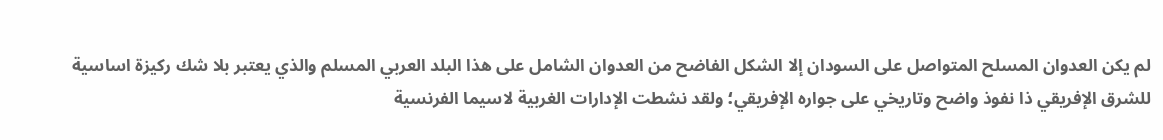لم يكن العدوان المسلح المتواصل على السودان إلا الشكل الفاضح من العدوان الشامل على هذا البلد العربي المسلم والذي يعتبر بلا شك ركيزة اساسية للشرق الإفريقي ذا نفوذ واضح وتاريخي على جواره الإفريقي؛ ولقد نشطت الإدارات الغربية لاسيما الفرنسية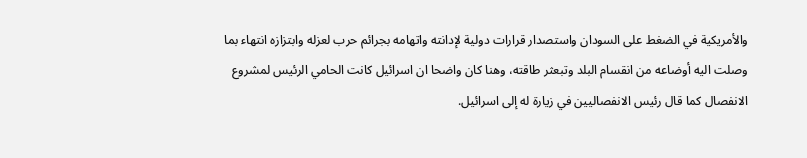والأمريكية في الضغط على السودان واستصدار قرارات دولية لإدانته واتهامه بجرائم حرب لعزله وابتزازه انتهاء بما وصلت اليه أوضاعه من انقسام البلد وتبعثر طاقته، وهنا كان واضحا ان اسرائيل كانت الحامي الرئيس لمشروع الانفصال كما قال رئيس الانفصاليين في زيارة له إلى اسرائيل.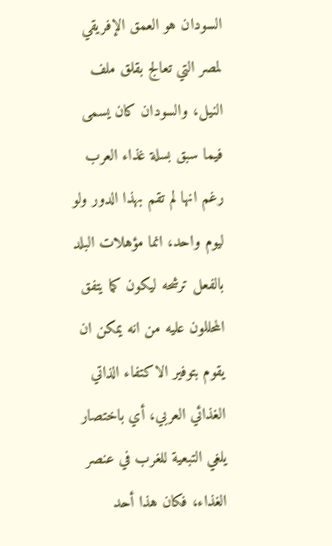السودان هو العمق الإفريقي لمصر التي تعالج بقلق ملف النيل، والسودان كان يسمى فيما سبق بسلة غذاء العرب رغم انها لم تقم بهذا الدور ولو ليوم واحد، انما مؤهلات البلد بالفعل ترشحه ليكون كما يتفق المحللون عليه من انه يمكن ان يقوم بتوفير الاكتفاء الذاتي الغذائي العربي، أي باختصار يلغي التبعية للغرب في عنصر الغذاء، فكان هذا أحد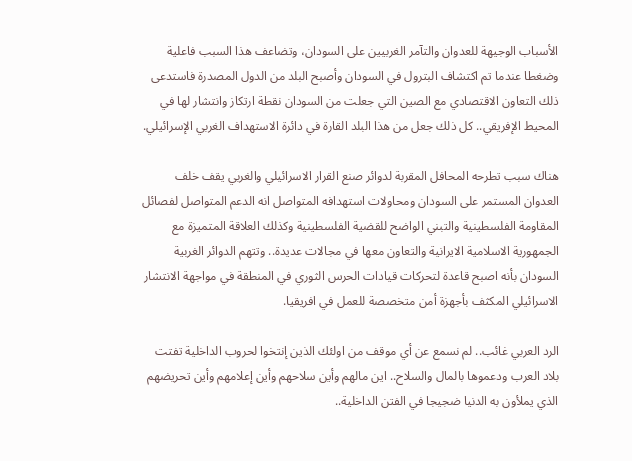الأسباب الوجيهة للعدوان والتآمر الغربيين على السودان، وتضاعف هذا السبب فاعلية وضغطا عندما تم اكتشاف البترول في السودان وأصبح البلد من الدول المصدرة فاستدعى ذلك التعاون الاقتصادي مع الصين التي جعلت من السودان نقطة ارتكاز وانتشار لها في المحيط الإفريقي.. كل ذلك جعل من هذا البلد القارة في دائرة الاستهداف الغربي الإسرائيلي.

هناك سبب تطرحه المحافل المقربة لدوائر صنع القرار الاسرائيلي والغربي يقف خلف العدوان المستمر على السودان ومحاولات استهدافه المتواصل انه الدعم المتواصل لفصائل المقاومة الفلسطينية والتبني الواضح للقضية الفلسطينية وكذلك العلاقة المتميزة مع الجمهورية الاسلامية الايرانية والتعاون معها في مجالات عديدة.. وتتهم الدوائر الغربية السودان بأنه اصبح قاعدة لتحركات قيادات الحرس الثوري في المنطقة في مواجهة الانتشار الاسرائيلي المكثف بأجهزة أمن متخصصة للعمل في افريقيا.

الرد العربي غائب.. لم نسمع عن أي موقف من اولئك الذين إنتخوا لحروب الداخلية تفتت بلاد العرب ودعموها بالمال والسلاح.. اين مالهم وأين سلاحهم وأين إعلامهم وأين تحريضهم الذي يملأون به الدنيا ضجيجا في الفتن الداخلية..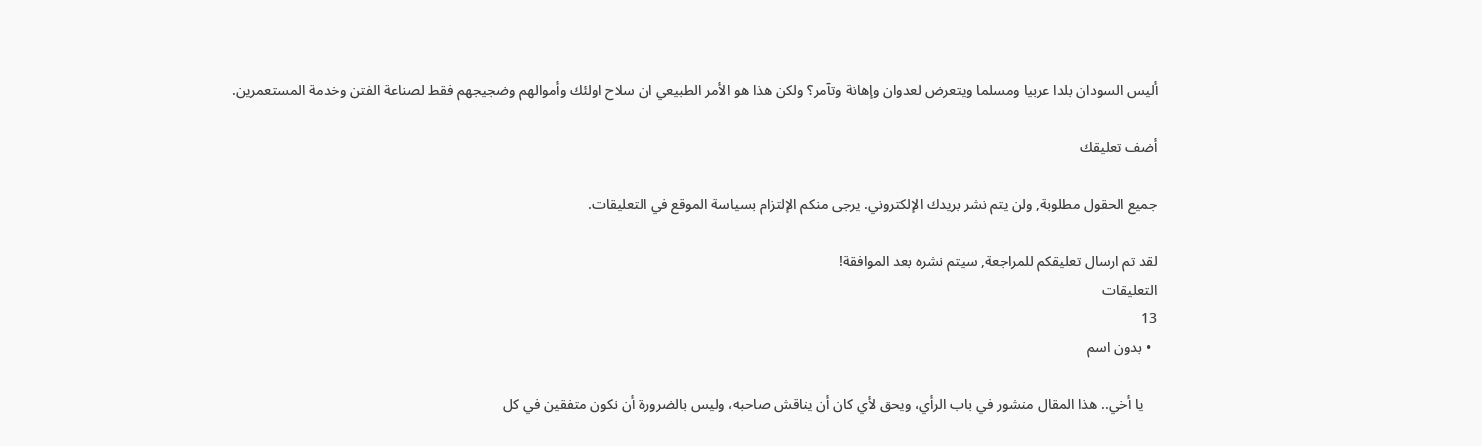أليس السودان بلدا عربيا ومسلما ويتعرض لعدوان وإهانة وتآمر؟ ولكن هذا هو الأمر الطبيعي ان سلاح اولئك وأموالهم وضجيجهم فقط لصناعة الفتن وخدمة المستعمرين.

أضف تعليقك

جميع الحقول مطلوبة, ولن يتم نشر بريدك الإلكتروني. يرجى منكم الإلتزام بسياسة الموقع في التعليقات.

لقد تم ارسال تعليقكم للمراجعة, سيتم نشره بعد الموافقة!
التعليقات
13
  • بدون اسم

    يا أخي.. هذا المقال منشور في باب الرأي، ويحق لأي كان أن يناقش صاحبه، وليس بالضرورة أن نكون متفقين في كل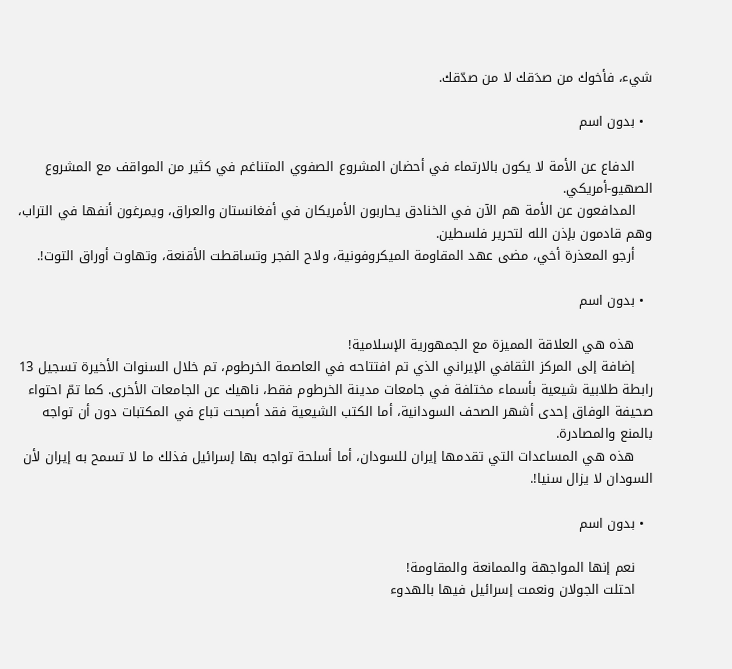شيء، فأخوك من صدَقك لا من صدّقك.

  • بدون اسم

    الدفاع عن الأمة لا يكون بالارتماء في أحضان المشروع الصفوي المتناغم في كثير من المواقف مع المشروع الصهيو-أمريكي.
    المدافعون عن الأمة هم الآن في الخنادق يحاربون الأمريكان في أفغانستان والعراق، ويمرغون أنفها في التراب، وهم قادمون بإذن الله لتحرير فلسطين.
    أرجو المعذرة أخي، مضى عهد المقاومة الميكروفونية، ولاح الفجر وتساقطت الأقنعة، وتهاوت أوراق التوت!.

  • بدون اسم

    هذه هي العلاقة المميزة مع الجمهورية الإسلامية!
    إضافة إلى المركز الثقافي الإيراني الذي تم افتتاحه في العاصمة الخرطوم، تم خلال السنوات الأخيرة تسجيل 13 رابطة طلابية شيعية بأسماء مختلفة في جامعات مدينة الخرطوم فقط، ناهيك عن الجامعات الأخرى. كما تمّ احتواء صحيفة الوفاق إحدى أشهر الصحف السودانية، أما الكتب الشيعية فقد أصبحت تباع في المكتبات دون أن تواجه بالمنع والمصادرة.
    هذه هي المساعدات التي تقدمها إيران للسودان، أما أسلحة تواجه بها إسرائيل فذلك ما لا تسمح به إيران لأن السودان لا يزال سنيا!.

  • بدون اسم

    نعم إنها المواجهة والممانعة والمقاومة!
    احتلت الجولان ونعمت إسرائيل فيها بالهدوء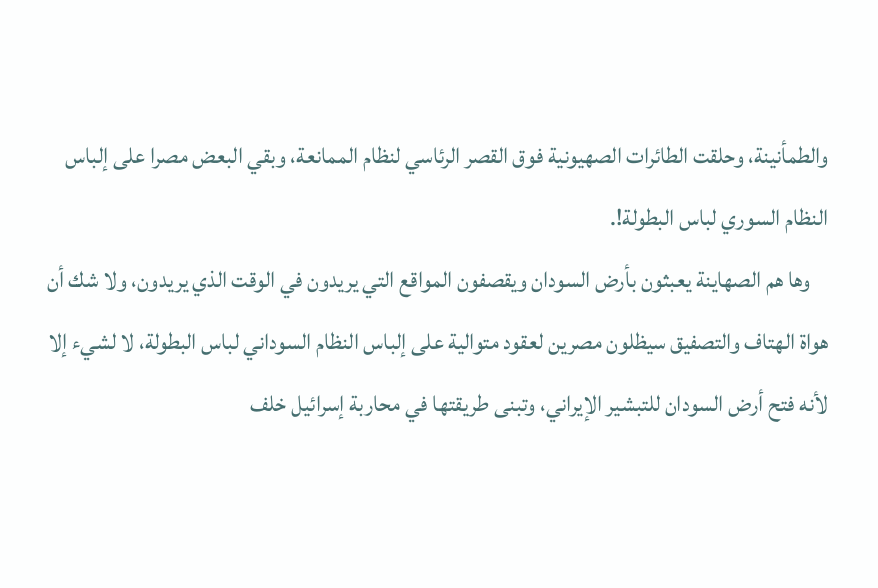والطمأنينة، وحلقت الطائرات الصهيونية فوق القصر الرئاسي لنظام الممانعة، وبقي البعض مصرا على إلباس النظام السوري لباس البطولة!.
    وها هم الصهاينة يعبثون بأرض السودان ويقصفون المواقع التي يريدون في الوقت الذي يريدون، ولا شك أن هواة الهتاف والتصفيق سيظلون مصرين لعقود متوالية على إلباس النظام السوداني لباس البطولة، لا لشيء إلا لأنه فتح أرض السودان للتبشير الإيراني، وتبنى طريقتها في محاربة إسرائيل خلف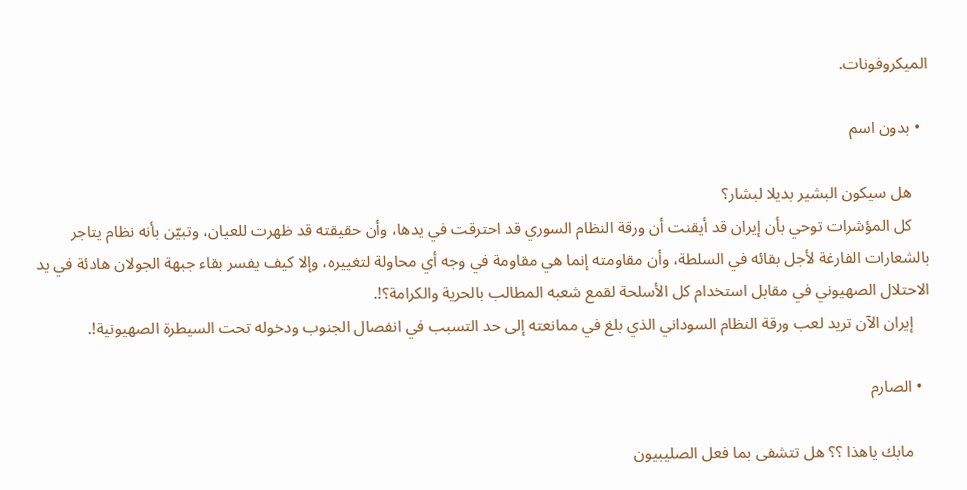الميكروفونات.

  • بدون اسم

    هل سيكون البشير بديلا لبشار؟
    كل المؤشرات توحي بأن إيران قد أيقنت أن ورقة النظام السوري قد احترقت في يدها، وأن حقيقته قد ظهرت للعيان، وتبيّن بأنه نظام يتاجر بالشعارات الفارغة لأجل بقائه في السلطة، وأن مقاومته إنما هي مقاومة في وجه أي محاولة لتغييره، وإلا كيف يفسر بقاء جبهة الجولان هادئة في يد الاحتلال الصهيوني في مقابل استخدام كل الأسلحة لقمع شعبه المطالب بالحرية والكرامة؟!.
    إيران الآن تريد لعب ورقة النظام السوداني الذي بلغ في ممانعته إلى حد التسبب في انفصال الجنوب ودخوله تحت السيطرة الصهيونية!.

  • الصارم

    مابك ياهذا ؟؟ هل تتشفى بما فعل الصليبيون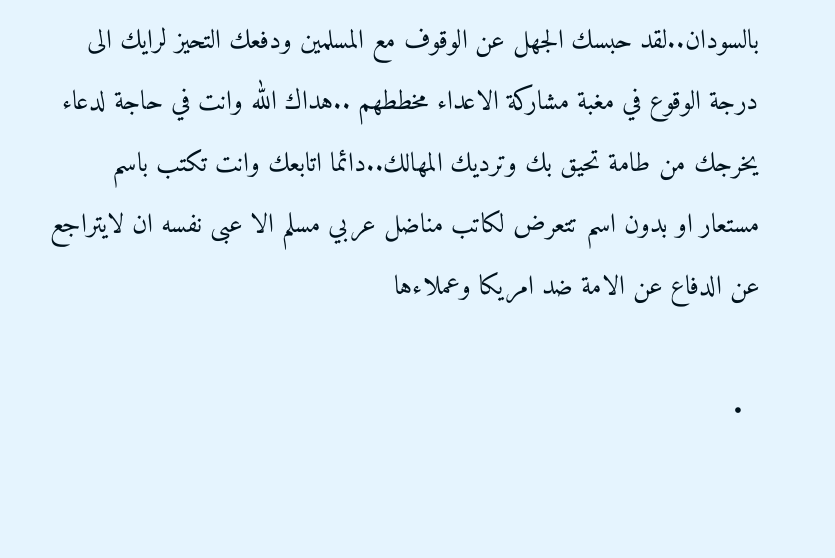بالسودان..لقد حبسك الجهل عن الوقوف مع المسلمين ودفعك التحيز لرايك الى درجة الوقوع في مغبة مشاركة الاعداء مخططهم ..هداك الله وانت في حاجة لدعاء يخرجك من طامة تحيق بك وترديك المهالك..دائما اتابعك وانت تكتب باسم مستعار او بدون اسم تتعرض لكاتب مناضل عربي مسلم الا عبى نفسه ان لايتراجع عن الدفاع عن الامة ضد امريكا وعملاءها

  •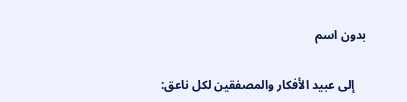بدون اسم

    إلى عبيد الأفكار والمصفقين لكل ناعق: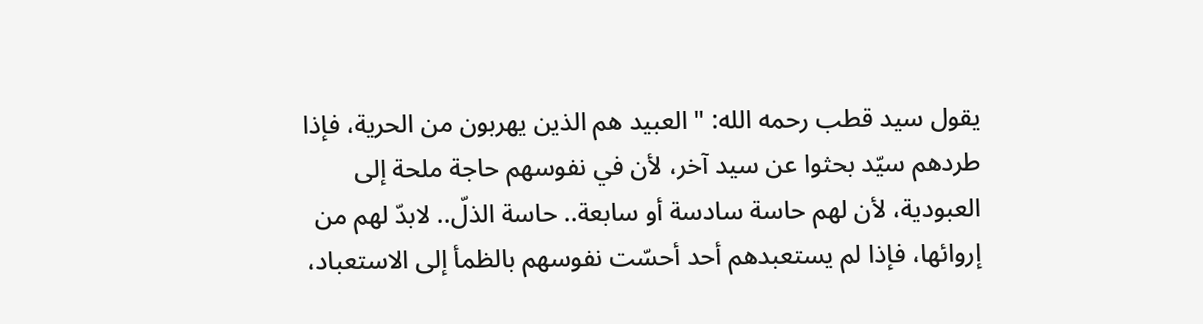يقول سيد قطب رحمه الله: " العبيد هم الذين يهربون من الحرية، فإذا طردهم سيّد بحثوا عن سيد آخر، لأن في نفوسهم حاجة ملحة إلى العبودية، لأن لهم حاسة سادسة أو سابعة.. حاسة الذلّ.. لابدّ لهم من إروائها، فإذا لم يستعبدهم أحد أحسّت نفوسهم بالظمأ إلى الاستعباد،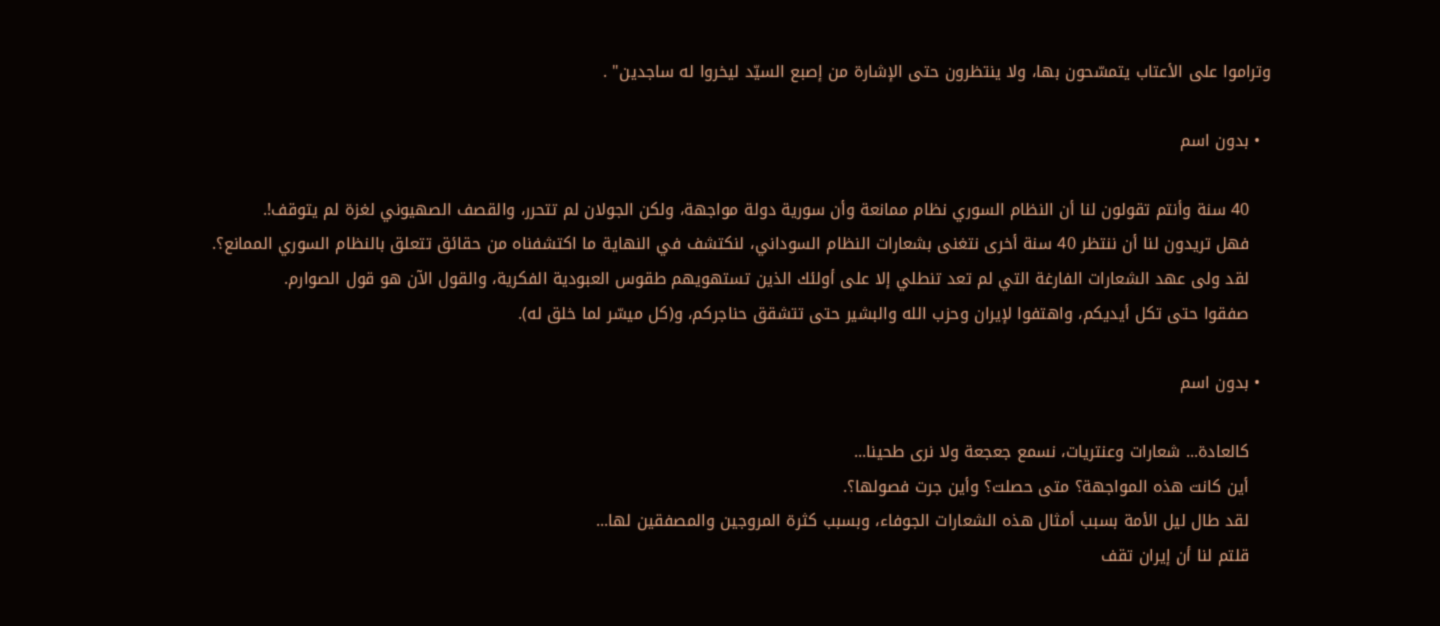وتراموا على الأعتاب يتمسّحون بها، ولا ينتظرون حتى الإشارة من إصبع السيّد ليخروا له ساجدين" .

  • بدون اسم

    40 سنة وأنتم تقولون لنا أن النظام السوري نظام ممانعة وأن سورية دولة مواجهة، ولكن الجولان لم تتحرر، والقصف الصهيوني لغزة لم يتوقف!.
    فهل تريدون لنا أن ننتظر 40 سنة أخرى نتغنى بشعارات النظام السوداني، لنكتشف في النهاية ما اكتشفناه من حقائق تتعلق بالنظام السوري الممانع؟.
    لقد ولى عهد الشعارات الفارغة التي لم تعد تنطلي إلا على أولئك الذين تستهويهم طقوس العبودية الفكرية، والقول الآن هو قول الصوارم.
    صفقوا حتى تكل أيديكم، واهتفوا لإيران وحزب الله والبشير حتى تتشقق حناجركم، و(كل ميسّر لما خلق له).

  • بدون اسم

    كالعادة... شعارات وعنتريات، نسمع جعجعة ولا نرى طحينا...
    أين كانت هذه المواجهة؟ متى حصلت؟ وأين جرت فصولها؟.
    لقد طال ليل الأمة بسبب أمثال هذه الشعارات الجوفاء، وبسبب كثرة المروجين والمصفقين لها...
    قلتم لنا أن إيران تقف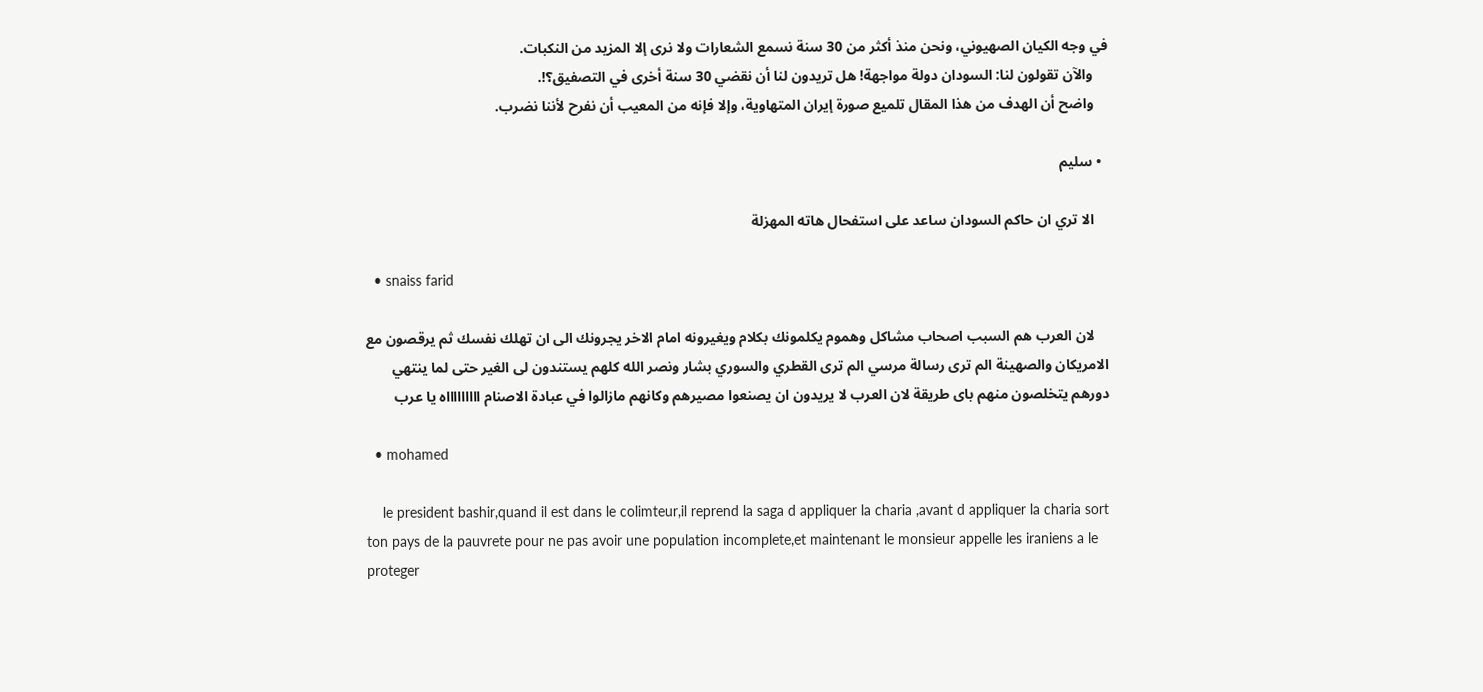في وجه الكيان الصهيوني، ونحن منذ أكثر من 30 سنة نسمع الشعارات ولا نرى إلا المزيد من النكبات.
    والآن تقولون لنا: السودان دولة مواجهة! هل تريدون لنا أن نقضي 30 سنة أخرى في التصفيق؟!.
    واضح أن الهدف من هذا المقال تلميع صورة إيران المتهاوية، وإلا فإنه من المعيب أن نفرح لأننا نضرب.

  • سليم

    الا تري ان حاكم السودان ساعد على استفحال هاته المهزلة

  • snaiss farid

    لان العرب هم السبب اصحاب مشاكل وهموم يكلمونك بكلام ويغيرونه امام الاخر يجرونك الى ان تهلك نفسك ثم يرقصون مع الامريكان والصهينة الم ترى رسالة مرسي الم ترى القطري والسوري بشار ونصر الله كلهم يستندون لى الغير حتى لما ينتهي دورهم يتخلصون منهم باى طريقة لان العرب لا يريدون ان يصنعوا مصيرهم وكانهم مازالوا في عبادة الاصنام اااااااااه يا عرب

  • mohamed

    le president bashir,quand il est dans le colimteur,il reprend la saga d appliquer la charia ,avant d appliquer la charia sort ton pays de la pauvrete pour ne pas avoir une population incomplete,et maintenant le monsieur appelle les iraniens a le proteger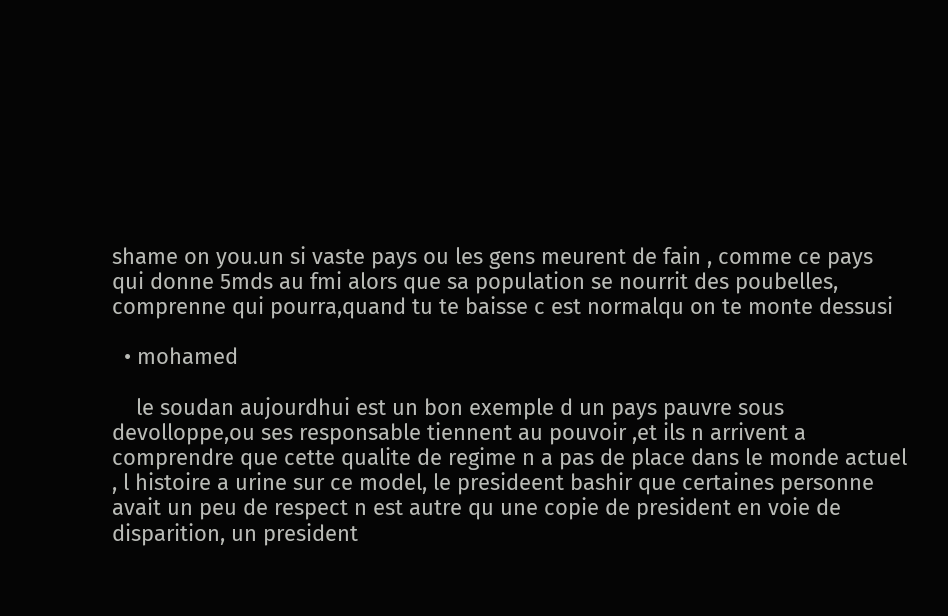shame on you.un si vaste pays ou les gens meurent de fain , comme ce pays qui donne 5mds au fmi alors que sa population se nourrit des poubelles, comprenne qui pourra,quand tu te baisse c est normalqu on te monte dessusi

  • mohamed

    le soudan aujourdhui est un bon exemple d un pays pauvre sous devolloppe,ou ses responsable tiennent au pouvoir ,et ils n arrivent a comprendre que cette qualite de regime n a pas de place dans le monde actuel , l histoire a urine sur ce model, le presideent bashir que certaines personne avait un peu de respect n est autre qu une copie de president en voie de disparition, un president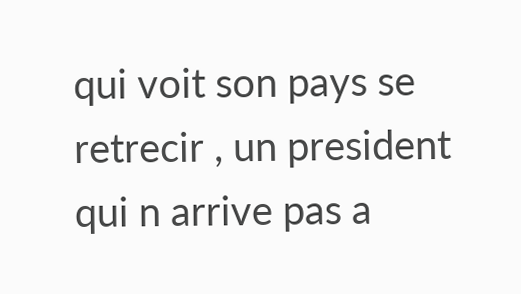qui voit son pays se retrecir , un president qui n arrive pas a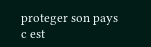proteger son pays c est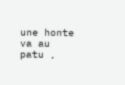une honte va au patu ,